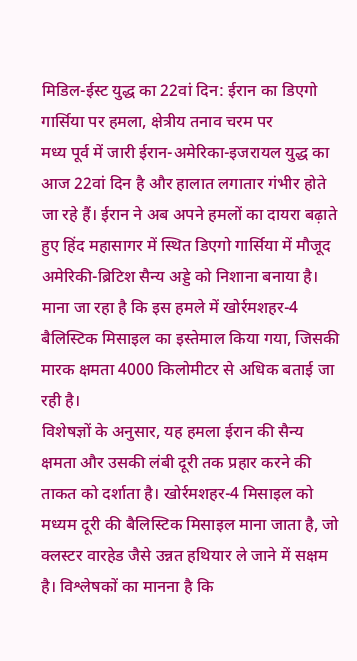मिडिल-ईस्ट युद्ध का 22वां दिन: ईरान का डिएगो गार्सिया पर हमला, क्षेत्रीय तनाव चरम पर
मध्य पूर्व में जारी ईरान-अमेरिका-इजरायल युद्ध का आज 22वां दिन है और हालात लगातार गंभीर होते जा रहे हैं। ईरान ने अब अपने हमलों का दायरा बढ़ाते हुए हिंद महासागर में स्थित डिएगो गार्सिया में मौजूद अमेरिकी-ब्रिटिश सैन्य अड्डे को निशाना बनाया है। माना जा रहा है कि इस हमले में खोर्रमशहर-4 बैलिस्टिक मिसाइल का इस्तेमाल किया गया, जिसकी मारक क्षमता 4000 किलोमीटर से अधिक बताई जा रही है।
विशेषज्ञों के अनुसार, यह हमला ईरान की सैन्य क्षमता और उसकी लंबी दूरी तक प्रहार करने की ताकत को दर्शाता है। खोर्रमशहर-4 मिसाइल को मध्यम दूरी की बैलिस्टिक मिसाइल माना जाता है, जो क्लस्टर वारहेड जैसे उन्नत हथियार ले जाने में सक्षम है। विश्लेषकों का मानना है कि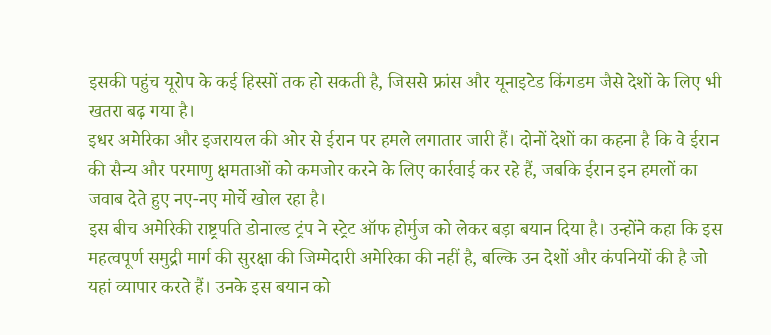इसकी पहुंच यूरोप के कई हिस्सों तक हो सकती है, जिससे फ्रांस और यूनाइटेड किंगडम जैसे देशों के लिए भी खतरा बढ़ गया है।
इधर अमेरिका और इजरायल की ओर से ईरान पर हमले लगातार जारी हैं। दोनों देशों का कहना है कि वे ईरान की सैन्य और परमाणु क्षमताओं को कमजोर करने के लिए कार्रवाई कर रहे हैं, जबकि ईरान इन हमलों का जवाब देते हुए नए-नए मोर्चे खोल रहा है।
इस बीच अमेरिकी राष्ट्रपति डोनाल्ड ट्रंप ने स्ट्रेट ऑफ होर्मुज को लेकर बड़ा बयान दिया है। उन्होंने कहा कि इस महत्वपूर्ण समुद्री मार्ग की सुरक्षा की जिम्मेदारी अमेरिका की नहीं है, बल्कि उन देशों और कंपनियों की है जो यहां व्यापार करते हैं। उनके इस बयान को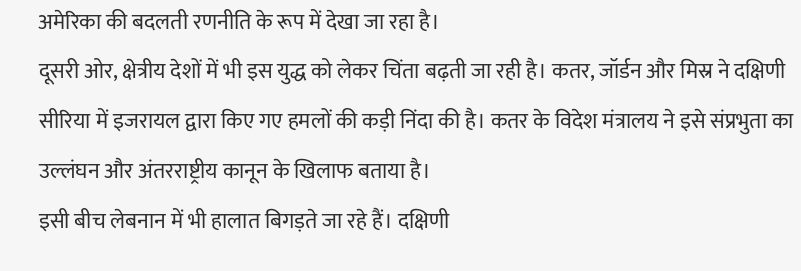अमेरिका की बदलती रणनीति के रूप में देखा जा रहा है।
दूसरी ओर, क्षेत्रीय देशों में भी इस युद्ध को लेकर चिंता बढ़ती जा रही है। कतर, जॉर्डन और मिस्र ने दक्षिणी सीरिया में इजरायल द्वारा किए गए हमलों की कड़ी निंदा की है। कतर के विदेश मंत्रालय ने इसे संप्रभुता का उल्लंघन और अंतरराष्ट्रीय कानून के खिलाफ बताया है।
इसी बीच लेबनान में भी हालात बिगड़ते जा रहे हैं। दक्षिणी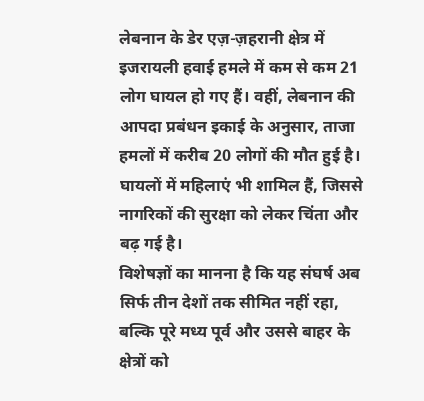लेबनान के डेर एज़-ज़हरानी क्षेत्र में इजरायली हवाई हमले में कम से कम 21 लोग घायल हो गए हैं। वहीं, लेबनान की आपदा प्रबंधन इकाई के अनुसार, ताजा हमलों में करीब 20 लोगों की मौत हुई है। घायलों में महिलाएं भी शामिल हैं, जिससे नागरिकों की सुरक्षा को लेकर चिंता और बढ़ गई है।
विशेषज्ञों का मानना है कि यह संघर्ष अब सिर्फ तीन देशों तक सीमित नहीं रहा, बल्कि पूरे मध्य पूर्व और उससे बाहर के क्षेत्रों को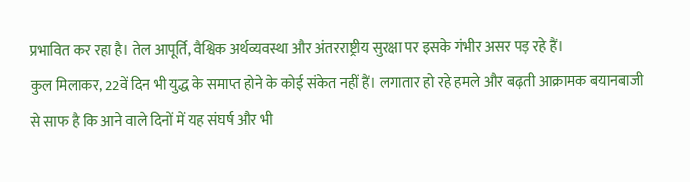प्रभावित कर रहा है। तेल आपूर्ति, वैश्विक अर्थव्यवस्था और अंतरराष्ट्रीय सुरक्षा पर इसके गंभीर असर पड़ रहे हैं।
कुल मिलाकर, 22वें दिन भी युद्ध के समाप्त होने के कोई संकेत नहीं हैं। लगातार हो रहे हमले और बढ़ती आक्रामक बयानबाजी से साफ है कि आने वाले दिनों में यह संघर्ष और भी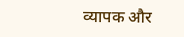व्यापक और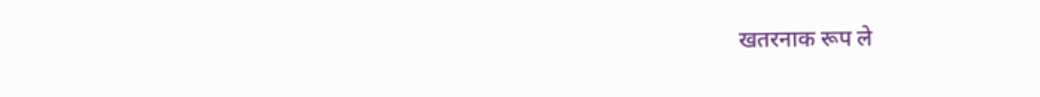खतरनाक रूप ले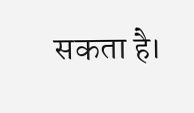सकता है।